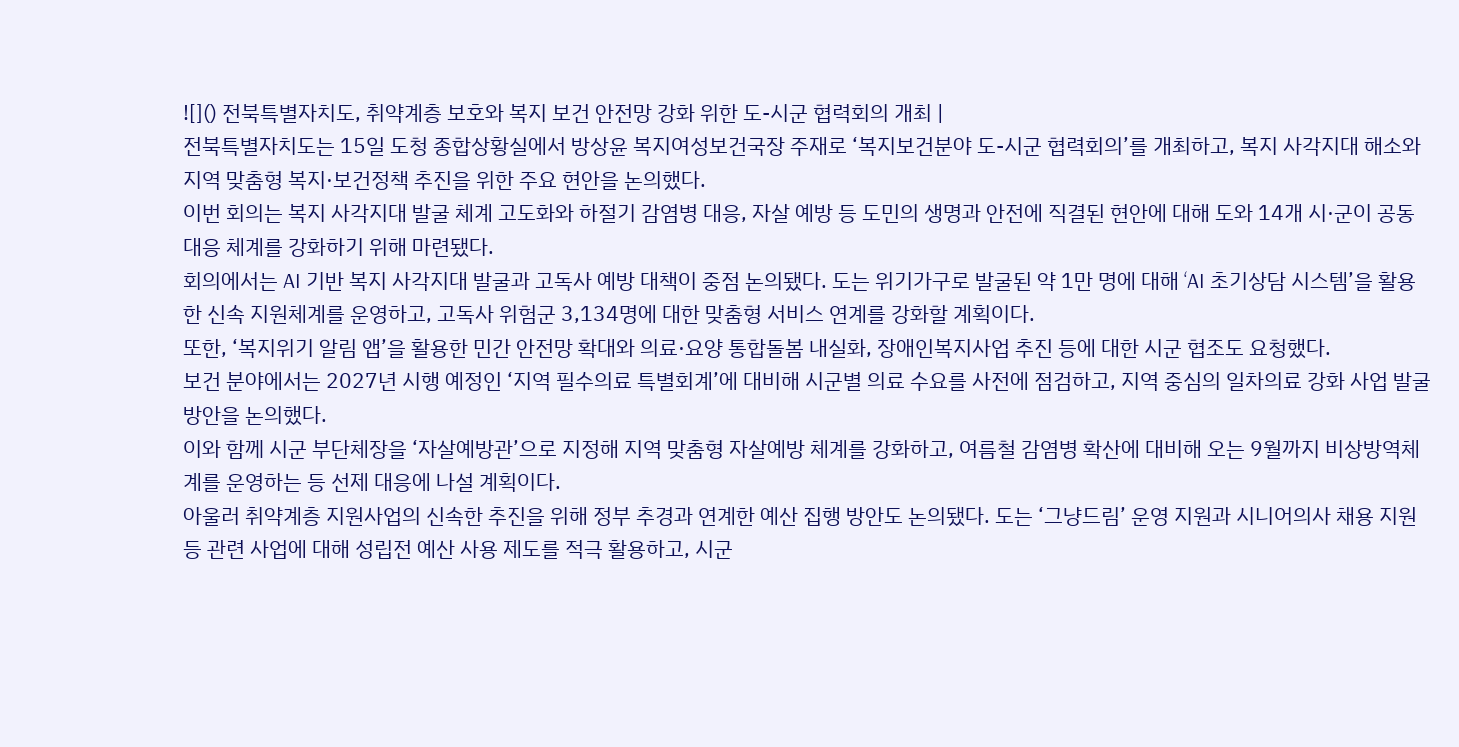![]() 전북특별자치도, 취약계층 보호와 복지 보건 안전망 강화 위한 도-시군 협력회의 개최 |
전북특별자치도는 15일 도청 종합상황실에서 방상윤 복지여성보건국장 주재로 ‘복지보건분야 도-시군 협력회의’를 개최하고, 복지 사각지대 해소와 지역 맞춤형 복지·보건정책 추진을 위한 주요 현안을 논의했다.
이번 회의는 복지 사각지대 발굴 체계 고도화와 하절기 감염병 대응, 자살 예방 등 도민의 생명과 안전에 직결된 현안에 대해 도와 14개 시·군이 공동 대응 체계를 강화하기 위해 마련됐다.
회의에서는 AI 기반 복지 사각지대 발굴과 고독사 예방 대책이 중점 논의됐다. 도는 위기가구로 발굴된 약 1만 명에 대해 ‘AI 초기상담 시스템’을 활용한 신속 지원체계를 운영하고, 고독사 위험군 3,134명에 대한 맞춤형 서비스 연계를 강화할 계획이다.
또한, ‘복지위기 알림 앱’을 활용한 민간 안전망 확대와 의료·요양 통합돌봄 내실화, 장애인복지사업 추진 등에 대한 시군 협조도 요청했다.
보건 분야에서는 2027년 시행 예정인 ‘지역 필수의료 특별회계’에 대비해 시군별 의료 수요를 사전에 점검하고, 지역 중심의 일차의료 강화 사업 발굴 방안을 논의했다.
이와 함께 시군 부단체장을 ‘자살예방관’으로 지정해 지역 맞춤형 자살예방 체계를 강화하고, 여름철 감염병 확산에 대비해 오는 9월까지 비상방역체계를 운영하는 등 선제 대응에 나설 계획이다.
아울러 취약계층 지원사업의 신속한 추진을 위해 정부 추경과 연계한 예산 집행 방안도 논의됐다. 도는 ‘그냥드림’ 운영 지원과 시니어의사 채용 지원 등 관련 사업에 대해 성립전 예산 사용 제도를 적극 활용하고, 시군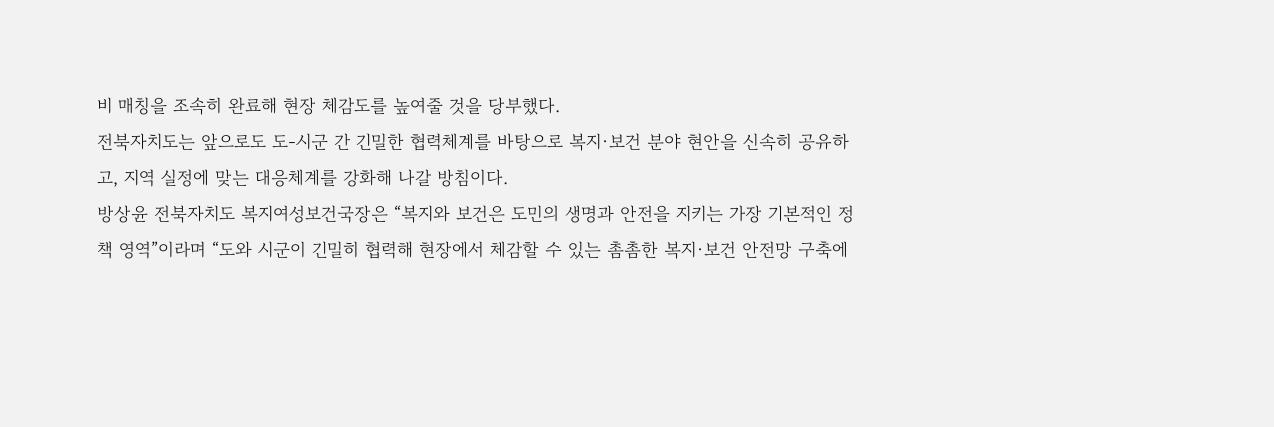비 매칭을 조속히 완료해 현장 체감도를 높여줄 것을 당부했다.
전북자치도는 앞으로도 도-시군 간 긴밀한 협력체계를 바탕으로 복지·보건 분야 현안을 신속히 공유하고, 지역 실정에 맞는 대응체계를 강화해 나갈 방침이다.
방상윤 전북자치도 복지여성보건국장은 “복지와 보건은 도민의 생명과 안전을 지키는 가장 기본적인 정책 영역”이라며 “도와 시군이 긴밀히 협력해 현장에서 체감할 수 있는 촘촘한 복지·보건 안전망 구축에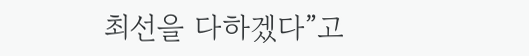최선을 다하겠다”고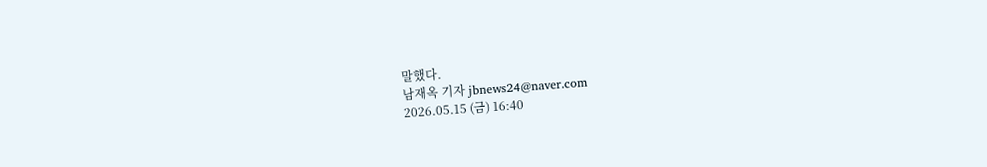말했다.
남재옥 기자 jbnews24@naver.com
2026.05.15 (금) 16:40